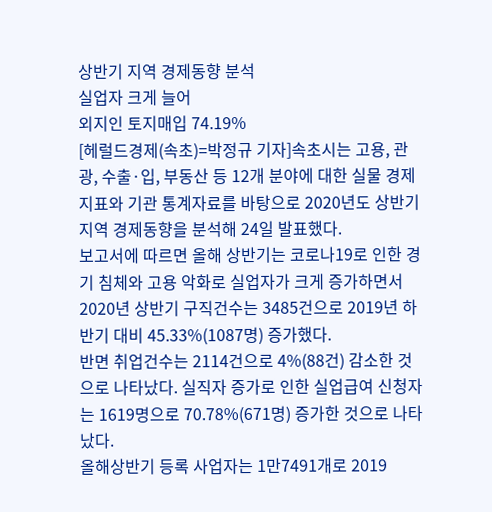상반기 지역 경제동향 분석
실업자 크게 늘어
외지인 토지매입 74.19%
[헤럴드경제(속초)=박정규 기자]속초시는 고용, 관광, 수출·입, 부동산 등 12개 분야에 대한 실물 경제지표와 기관 통계자료를 바탕으로 2020년도 상반기 지역 경제동향을 분석해 24일 발표했다.
보고서에 따르면 올해 상반기는 코로나19로 인한 경기 침체와 고용 악화로 실업자가 크게 증가하면서 2020년 상반기 구직건수는 3485건으로 2019년 하반기 대비 45.33%(1087명) 증가했다.
반면 취업건수는 2114건으로 4%(88건) 감소한 것으로 나타났다. 실직자 증가로 인한 실업급여 신청자는 1619명으로 70.78%(671명) 증가한 것으로 나타났다.
올해상반기 등록 사업자는 1만7491개로 2019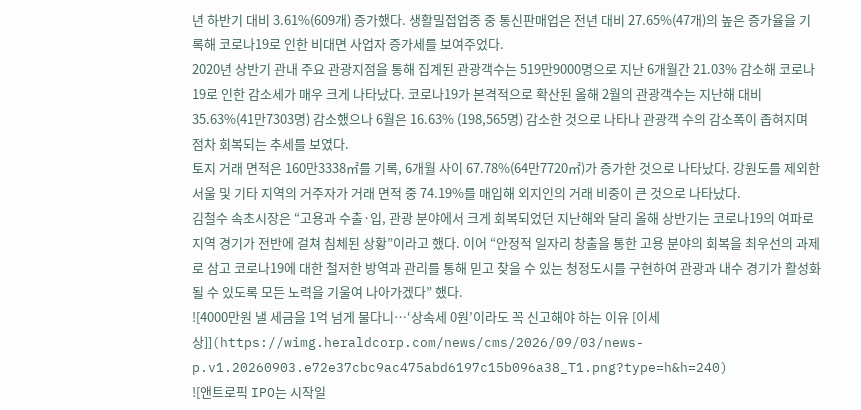년 하반기 대비 3.61%(609개) 증가했다. 생활밀접업종 중 통신판매업은 전년 대비 27.65%(47개)의 높은 증가율을 기록해 코로나19로 인한 비대면 사업자 증가세를 보여주었다.
2020년 상반기 관내 주요 관광지점을 통해 집계된 관광객수는 519만9000명으로 지난 6개월간 21.03% 감소해 코로나19로 인한 감소세가 매우 크게 나타났다. 코로나19가 본격적으로 확산된 올해 2월의 관광객수는 지난해 대비 35.63%(41만7303명) 감소했으나 6월은 16.63% (198,565명) 감소한 것으로 나타나 관광객 수의 감소폭이 좁혀지며 점차 회복되는 추세를 보였다.
토지 거래 면적은 160만3338㎡를 기록, 6개월 사이 67.78%(64만7720㎡)가 증가한 것으로 나타났다. 강원도를 제외한 서울 및 기타 지역의 거주자가 거래 면적 중 74.19%를 매입해 외지인의 거래 비중이 큰 것으로 나타났다.
김철수 속초시장은 “고용과 수출·입, 관광 분야에서 크게 회복되었던 지난해와 달리 올해 상반기는 코로나19의 여파로 지역 경기가 전반에 걸쳐 침체된 상황”이라고 했다. 이어 “안정적 일자리 창출을 통한 고용 분야의 회복을 최우선의 과제로 삼고 코로나19에 대한 철저한 방역과 관리를 통해 믿고 찾을 수 있는 청정도시를 구현하여 관광과 내수 경기가 활성화 될 수 있도록 모든 노력을 기울여 나아가겠다” 했다.
![4000만원 낼 세금을 1억 넘게 물다니…‘상속세 0원’이라도 꼭 신고해야 하는 이유 [이세상]](https://wimg.heraldcorp.com/news/cms/2026/09/03/news-p.v1.20260903.e72e37cbc9ac475abd6197c15b096a38_T1.png?type=h&h=240)
![앤트로픽 IPO는 시작일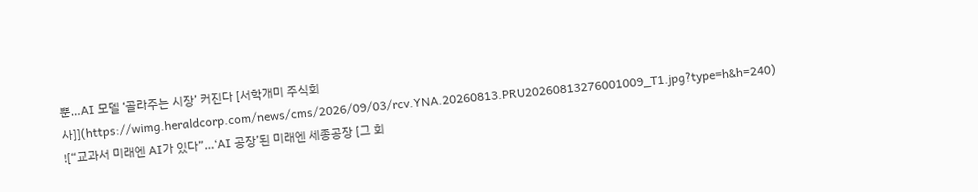뿐…AI 모델 ‘골라주는 시장’ 커진다 [서학개미 주식회사]](https://wimg.heraldcorp.com/news/cms/2026/09/03/rcv.YNA.20260813.PRU20260813276001009_T1.jpg?type=h&h=240)
![“교과서 미래엔 AI가 있다”…‘AI 공장’된 미래엔 세종공장 [그 회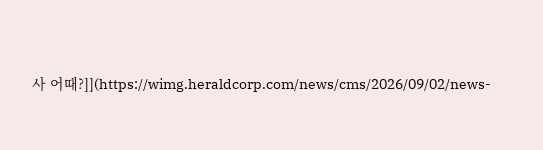사 어때?]](https://wimg.heraldcorp.com/news/cms/2026/09/02/news-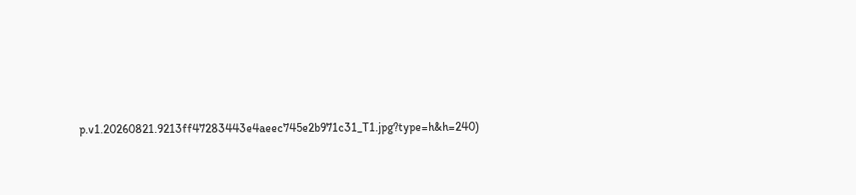p.v1.20260821.9213ff47283443e4aeec745e2b971c31_T1.jpg?type=h&h=240)